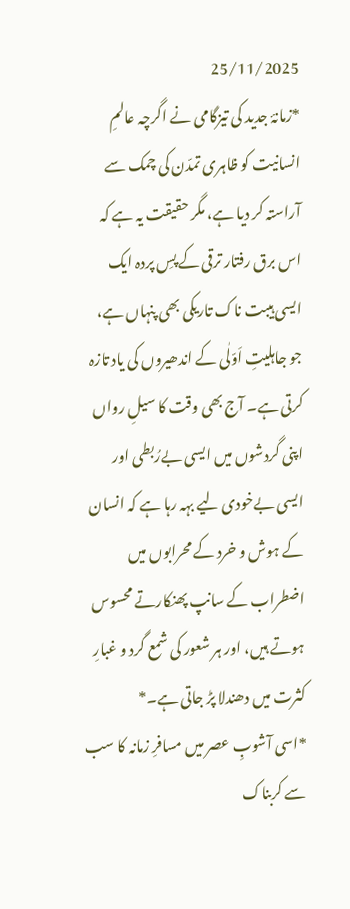25/11/2025
*زمانۂ جدید کی تیزگامی نے اگرچہ عالمِ انسانیت کو ظاہری تمدّن کی چمک سے آراستہ کر دیا ہے، مگر حقیقت یہ ہے کہ اس برق رفتار ترقی کے پسِ پردہ ایک ایسی ہیبت ناک تاریکی بھی پنہاں ہے، جو جاہلیتِ اَوّلٰی کے اندھیروں کی یاد تازہ کرتی ہے۔ آج بھی وقت کا سیلِ رواں اپنی گردشوں میں ایسی بےرُبطی اور ایسی بےخودی لیے بہہ رہا ہے کہ انسان کے ہوش و خرد کے محرابوں میں اضطراب کے سانپ پھنکارتے محسوس ہوتے ہیں، اور ہر شعور کی شمع گرد و غبارِ کثرت میں دھندلا پڑ جاتی ہے۔*
*اسی آشوبِ عصر میں مسافرِ زمانہ کا سب سے کربناک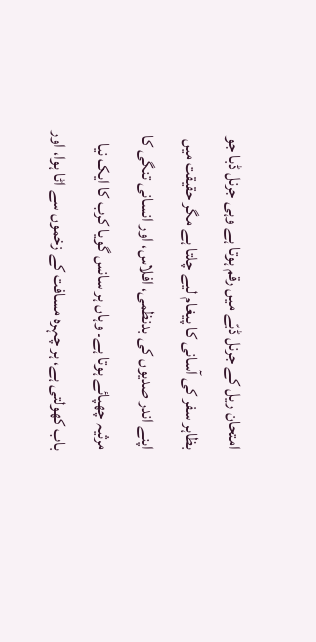امتحان ریل کے جرنل ڈبّے میں رقم ہوتا ہے وہی جرنل ڈبا جو بظاہر سفر کی آسانی کا پیغام لیے چلتا ہے مگر حقیقت میں اپنے اندر صدیوں کی بدنظمی، افلاس، اور انسانی تنگی کا مرثیہ چھپائے ہوتا ہے۔ وہاں ہر سانس گویا کرب کا ایک نیا باب کھولتی ہے، ہر چہرہ مسافت کے زخموں سے اٹا ہوا، اور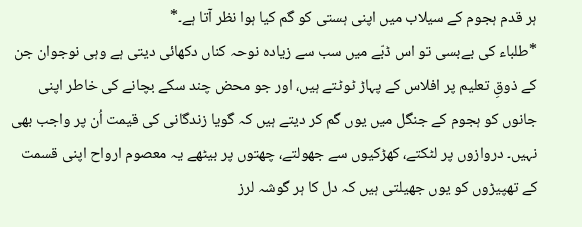ہر قدم ہجوم کے سیلاب میں اپنی ہستی کو گم کیا ہوا نظر آتا ہے۔*
*طلباء کی بےبسی تو اس ڈبّے میں سب سے زیادہ نوحہ کناں دکھائی دیتی ہے وہی نوجوان جن کے ذوقِ تعلیم پر افلاس کے پہاڑ ٹوٹتے ہیں، اور جو محض چند سکے بچانے کی خاطر اپنی جانوں کو ہجوم کے جنگل میں یوں گم کر دیتے ہیں کہ گویا زندگانی کی قیمت اُن پر واجب بھی نہیں۔ دروازوں پر لٹکتے، کھڑکیوں سے جھولتے، چھتوں پر بیٹھے یہ معصوم ارواح اپنی قسمت کے تھپیڑوں کو یوں جھیلتی ہیں کہ دل کا ہر گوشہ لرز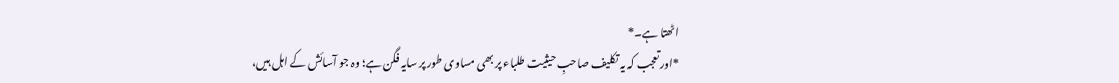اٹھتا ہے۔*
*اور تعجب کہ یہ تکلیف صاحبِ حیثیت طلباء پر بھی مساوی طور پر سایہ فگن ہے؛ وہ جو آسائش کے اہل ہیں،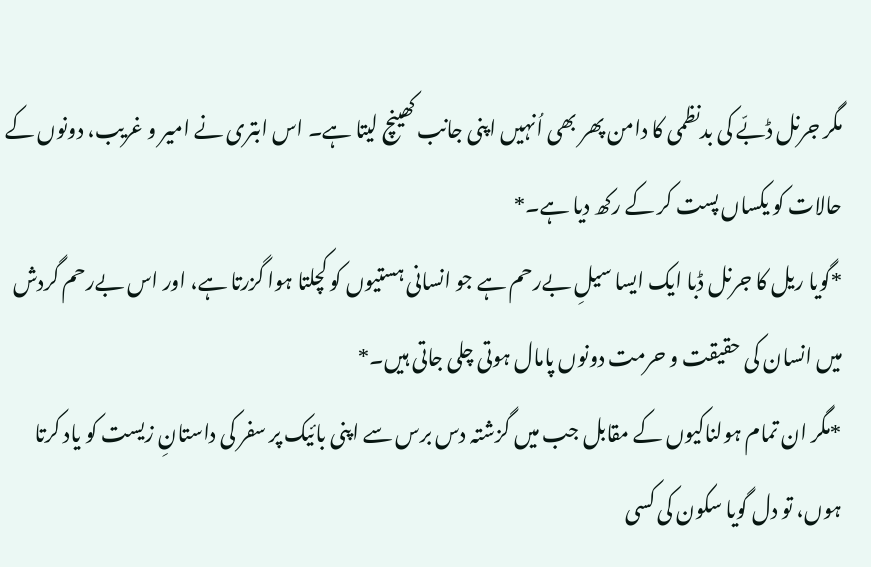مگر جرنل ڈبّے کی بدنظمی کا دامن پھر بھی اُنہیں اپنی جانب کھینچ لیتا ہے۔ اس ابتری نے امیر و غریب، دونوں کے حالات کو یکساں پست کر کے رکھ دیا ہے۔*
*گویا ریل کا جرنل ڈبا ایک ایسا سیلِ بےرحم ہے جو انسانی ہستیوں کو کچلتا ہوا گزرتا ہے، اور اس بےرحم گردش میں انسان کی حقیقت و حرمت دونوں پامال ہوتی چلی جاتی ہیں۔*
*مگر ان تمام ہولناکیوں کے مقابل جب میں گزشتہ دس برس سے اپنی بائیک پر سفر کی داستانِ زیست کو یاد کرتا ہوں، تو دل گویا سکون کی کسی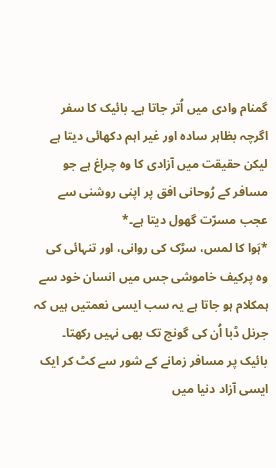گمنام وادی میں اُتر جاتا ہے۔ بائیک کا سفر اگرچہ بظاہر سادہ اور غیر اہم دکھائی دیتا ہے لیکن حقیقت میں آزادی کا وہ چراغ ہے جو مسافر کے رُوحانی افق پر اپنی روشنی سے عجب مسرّت گھول دیتا ہے۔*
*ہَوا کا لمس، سڑک کی روانی، اور تنہائی کی وہ پرکیف خاموشی جس میں انسان خود سے ہمکلام ہو جاتا ہے یہ سب ایسی نعمتیں ہیں کہ جرنل ڈبا اُن کی گونج تک بھی نہیں رکھتا۔ بائیک پر مسافر زمانے کے شور سے کٹ کر ایک ایسی آزاد دنیا میں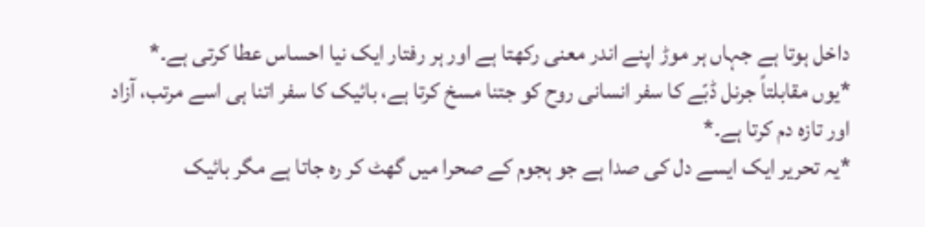داخل ہوتا ہے جہاں ہر موڑ اپنے اندر معنی رکھتا ہے اور ہر رفتار ایک نیا احساس عطا کرتی ہے۔*
*یوں مقابلتاً جرنل ڈبّے کا سفر انسانی روح کو جتنا مسخ کرتا ہے، بائیک کا سفر اتنا ہی اسے مرتب، آزاد اور تازہ دم کرتا ہے۔*
*یہ تحریر ایک ایسے دل کی صدا ہے جو ہجوم کے صحرا میں گھٹ کر رہ جاتا ہے مگر بائیک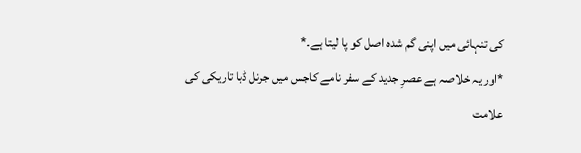کی تنہائی میں اپنی گم شدہ اصل کو پا لیتا ہے۔*
*اور یہ خلاصہ ہے عصرِ جدید کے سفر نامے کاجس میں جرنل ڈبا تاریکی کی علامت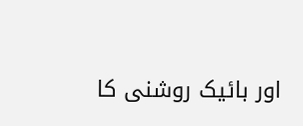اور بائیک روشنی کا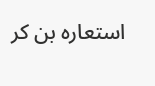استعارہ بن کر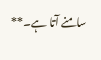سامنے آتا ہے۔**